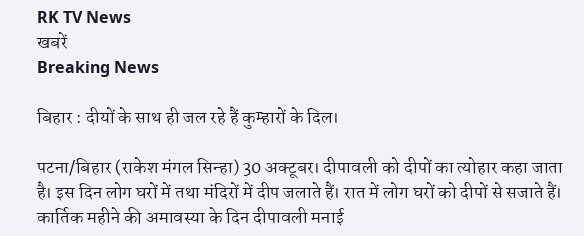RK TV News
खबरें
Breaking News

बिहार : दीयों के साथ ही जल रहे हैं कुम्हारों के दिल।

पटना/बिहार (राकेश मंगल सिन्हा) 30 अक्टूबर। दीपावली को दीपों का त्योहार कहा जाता है। इस दिन लोग घरों में तथा मंदिरों में दीप जलाते हैं। रात में लोग घरों को दीपों से सजाते हैं। कार्तिक महीने की अमावस्या के दिन दीपावली मनाई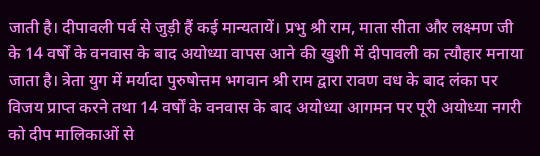जाती है। दीपावली पर्व से जुड़ी हैं कई मान्यतायें। प्रभु श्री राम, माता सीता और लक्ष्मण जी के 14 वर्षों के वनवास के बाद अयोध्या वापस आने की खुशी में दीपावली का त्यौहार मनाया जाता है। त्रेता युग में मर्यादा पुरुषोत्तम भगवान श्री राम द्वारा रावण वध के बाद लंका पर विजय प्राप्त करने तथा 14 वर्षों के वनवास के बाद अयोध्या आगमन पर पूरी अयोध्या नगरी को दीप मालिकाओं से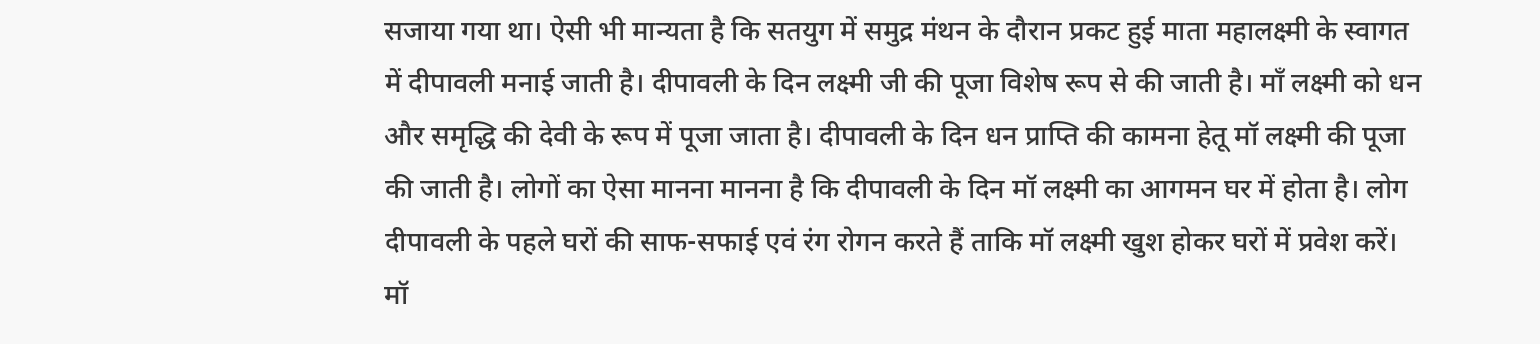सजाया गया था। ऐसी भी मान्यता है कि सतयुग में समुद्र मंथन के दौरान प्रकट हुई माता महालक्ष्मी के स्वागत में दीपावली मनाई जाती है। दीपावली के दिन लक्ष्मी जी की पूजा विशेष रूप से की जाती है। माँ लक्ष्मी को धन और समृद्धि की देवी के रूप में पूजा जाता है। दीपावली के दिन धन प्राप्ति की कामना हेतू मॉ लक्ष्मी की पूजा की जाती है। लोगों का ऐसा मानना मानना है कि दीपावली के दिन मॉ लक्ष्मी का आगमन घर में होता है। लोग दीपावली के पहले घरों की साफ-सफाई एवं रंग रोगन करते हैं ताकि मॉ लक्ष्मी खुश होकर घरों में प्रवेश करें। मॉ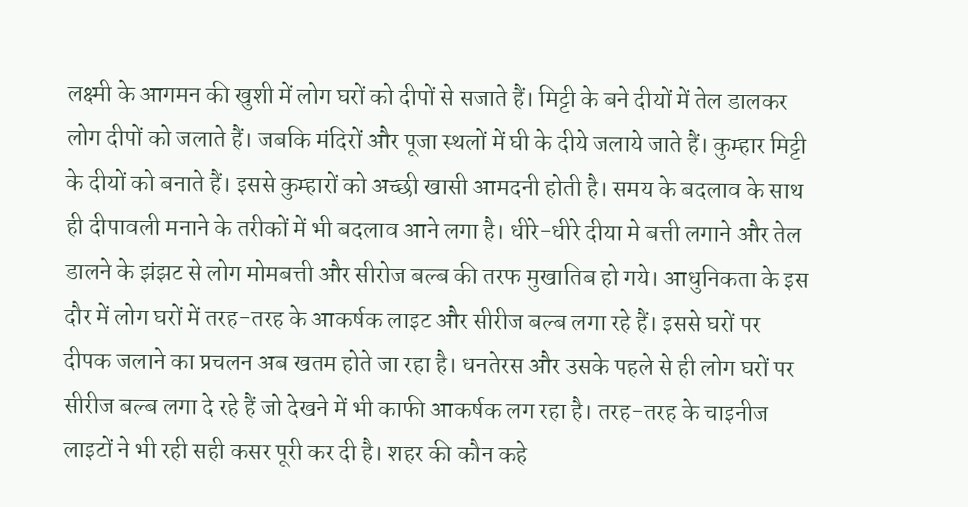लक्ष्मी के आगमन की खुशी में लोग घरों को दीपों से सजाते हैं। मिट्टी के बने दीयों में तेल डालकर लोग दीपों को जलाते हैं। जबकि मंदिरों और पूजा स्थलों में घी के दीये जलाये जाते हैं। कुम्हार मिट्टी के दीयों को बनाते हैं। इससे कुम्हारों को अच्छी खासी आमदनी होती है। समय के बदलाव के साथ ही दीपावली मनाने के तरीकों में भी बदलाव आने लगा है। धीरे-धीरे दीया मे बत्ती लगाने और तेल डालने के झंझट से लोग मोमबत्ती और सीरोज बल्ब की तरफ मुखातिब हो गये। आधुनिकता के इस दौर में लोग घरों में तरह-तरह के आकर्षक लाइट और सीरीज बल्ब लगा रहे हैं। इससे घरों पर दीपक जलाने का प्रचलन अब खतम होते जा रहा है। धनतेरस और उसके पहले से ही लोग घरों पर सीरीज बल्ब लगा दे रहे हैं जो देखने में भी काफी आकर्षक लग रहा है। तरह-तरह के चाइनीज लाइटों ने भी रही सही कसर पूरी कर दी है। शहर की कौन कहे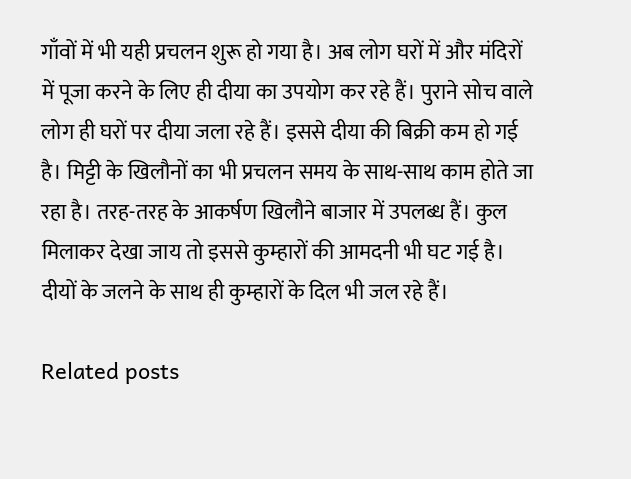गाँवों में भी यही प्रचलन शुरू हो गया है। अब लोग घरों में और मंदिरों में पूजा करने के लिए ही दीया का उपयोग कर रहे हैं। पुराने सोच वाले लोग ही घरों पर दीया जला रहे हैं। इससे दीया की बिक्री कम हो गई है। मिट्टी के खिलौनों का भी प्रचलन समय के साथ-साथ काम होते जा रहा है। तरह-तरह के आकर्षण खिलौने बाजार में उपलब्ध हैं। कुल मिलाकर देखा जाय तो इससे कुम्हारों की आमदनी भी घट गई है। दीयों के जलने के साथ ही कुम्हारों के दिल भी जल रहे हैं।

Related posts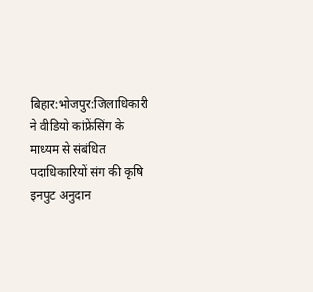बिहार:भोजपुर:जिलाधिकारी ने वीडियो कांफ्रेंसिंग के माध्यम से संबंधित पदाधिकारियों संग की कृषि इनपुट अनुदान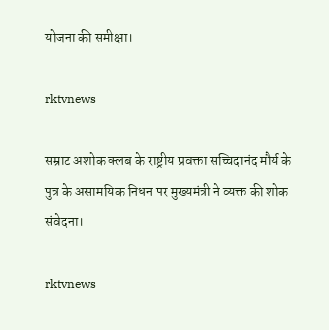योजना की समीक्षा।

rktvnews

सम्राट अशोक क्लब के राष्ट्रीय प्रवक्ता सच्चिदानंद मौर्य के पुत्र के असामयिक निधन पर मुख्यमंत्री ने व्यक्त की शोक संवेदना।

rktvnews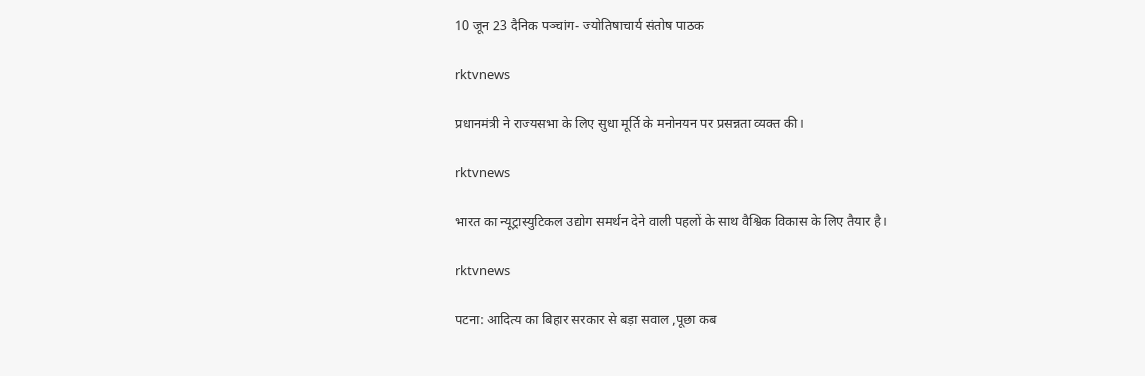10 जून 23 दैनिक पञ्चांग- ज्योतिषाचार्य संतोष पाठक

rktvnews

प्रधानमंत्री ने राज्यसभा के लिए सुधा मूर्ति के मनोनयन पर प्रसन्नता व्यक्त की।

rktvnews

भारत का न्यूट्रास्युटिकल उद्योग समर्थन देने वाली पहलों के साथ वैश्विक विकास के लिए तैयार है।

rktvnews

पटना: आदित्य का बिहार सरकार से बड़ा सवाल ,पूछा कब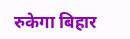रुकेगा बिहार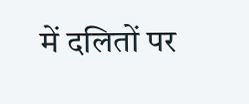में दलितों पर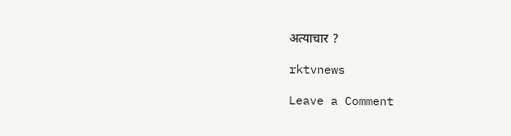अत्याचार ?

rktvnews

Leave a Comment